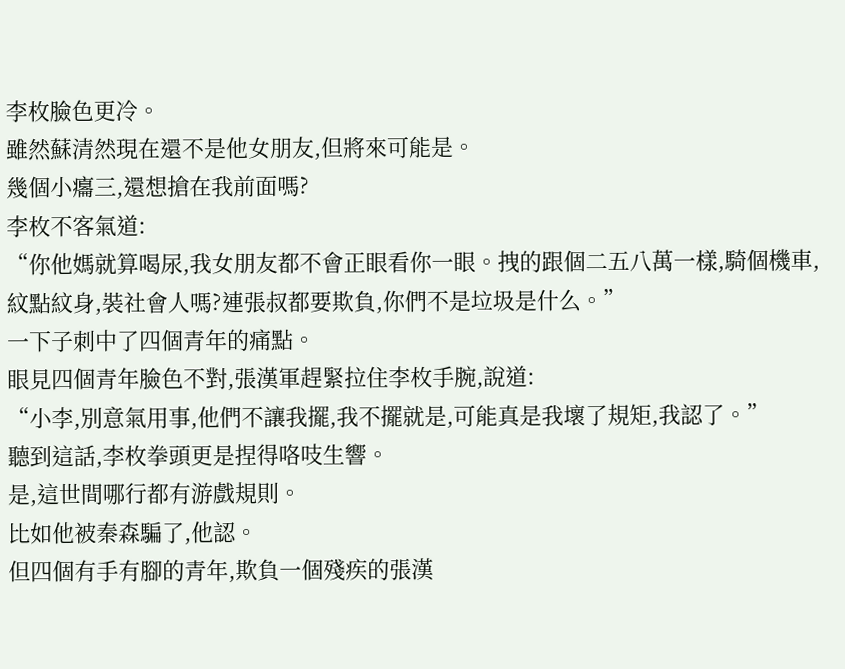李枚臉色更冷。
雖然蘇清然現在還不是他女朋友,但將來可能是。
幾個小癟三,還想搶在我前面嗎?
李枚不客氣道:
“你他媽就算喝尿,我女朋友都不會正眼看你一眼。拽的跟個二五八萬一樣,騎個機車,紋點紋身,裝社會人嗎?連張叔都要欺負,你們不是垃圾是什么。”
一下子刺中了四個青年的痛點。
眼見四個青年臉色不對,張漢軍趕緊拉住李枚手腕,說道:
“小李,別意氣用事,他們不讓我擺,我不擺就是,可能真是我壞了規矩,我認了。”
聽到這話,李枚拳頭更是捏得咯吱生響。
是,這世間哪行都有游戲規則。
比如他被秦森騙了,他認。
但四個有手有腳的青年,欺負一個殘疾的張漢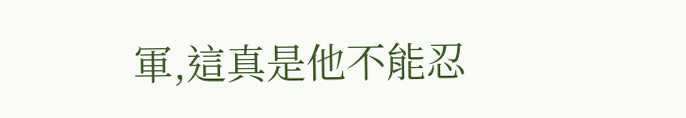軍,這真是他不能忍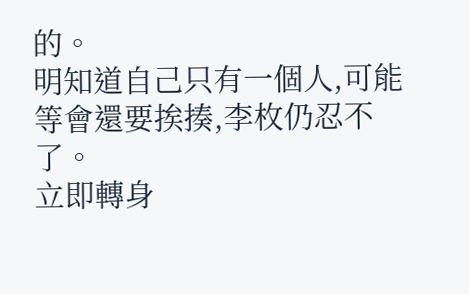的。
明知道自己只有一個人,可能等會還要挨揍,李枚仍忍不了。
立即轉身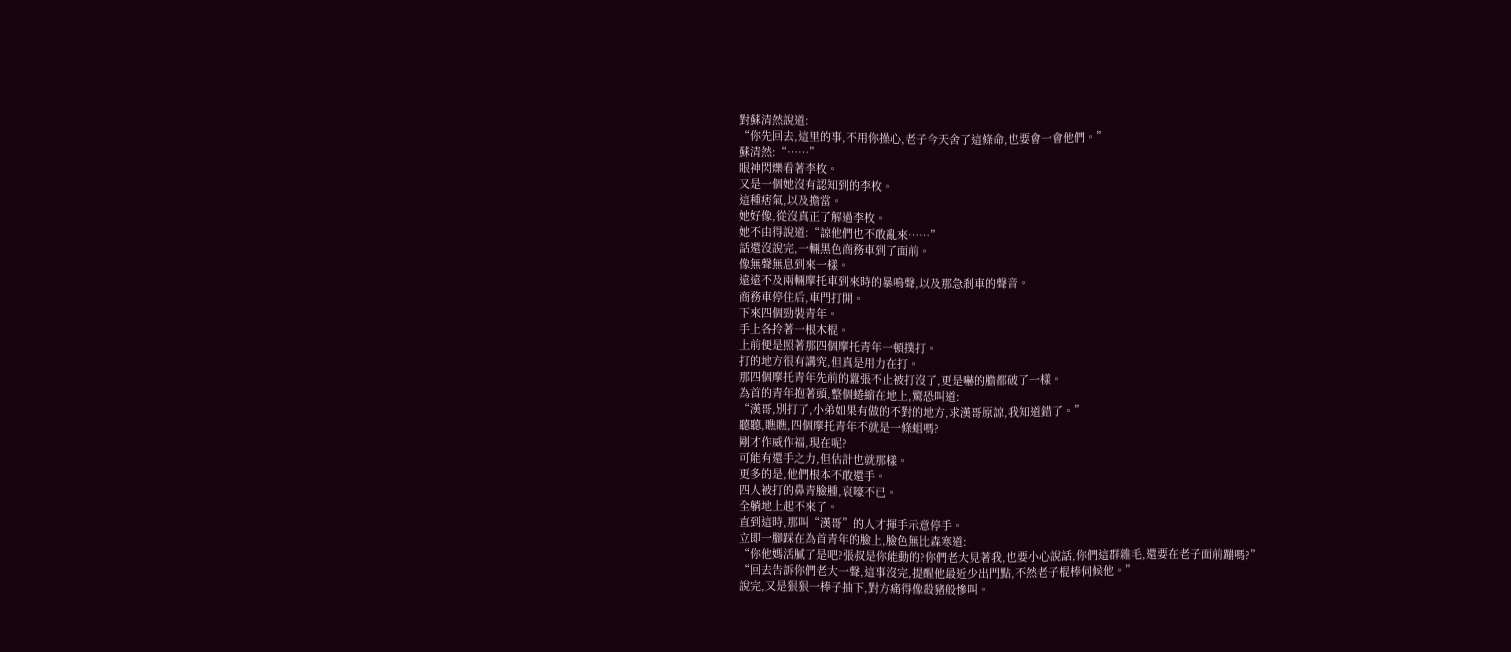對蘇清然說道:
“你先回去,這里的事,不用你操心,老子今天舍了這條命,也要會一會他們。”
蘇清然:“……”
眼神閃爍看著李枚。
又是一個她沒有認知到的李枚。
這種痞氣,以及擔當。
她好像,從沒真正了解過李枚。
她不由得說道:“諒他們也不敢亂來……”
話還沒說完,一輛黑色商務車到了面前。
像無聲無息到來一樣。
遠遠不及兩輛摩托車到來時的暴鳴聲,以及那急剎車的聲音。
商務車停住后,車門打開。
下來四個勁裝青年。
手上各拎著一根木棍。
上前便是照著那四個摩托青年一頓撲打。
打的地方很有講究,但真是用力在打。
那四個摩托青年先前的囂張不止被打沒了,更是嚇的膽都破了一樣。
為首的青年抱著頭,整個蜷縮在地上,驚恐叫道:
“漢哥,別打了,小弟如果有做的不對的地方,求漢哥原諒,我知道錯了。”
聽聽,瞧瞧,四個摩托青年不就是一條蛆嗎?
剛才作威作福,現在呢?
可能有還手之力,但估計也就那樣。
更多的是,他們根本不敢還手。
四人被打的鼻青臉腫,哀嚎不已。
全躺地上起不來了。
直到這時,那叫“漢哥”的人才揮手示意停手。
立即一腳踩在為首青年的臉上,臉色無比森寒道:
“你他媽活膩了是吧?張叔是你能動的?你們老大見著我,也要小心說話,你們這群雜毛,還要在老子面前蹦嗎?”
“回去告訴你們老大一聲,這事沒完,提醒他最近少出門點,不然老子棍棒伺候他。”
說完,又是狠狠一棒子抽下,對方痛得像殺豬般慘叫。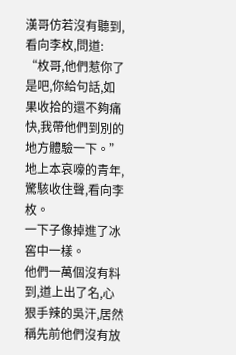漢哥仿若沒有聽到,看向李枚,問道:
“枚哥,他們惹你了是吧,你給句話,如果收拾的還不夠痛快,我帶他們到別的地方體驗一下。”
地上本哀嚎的青年,驚駭收住聲,看向李枚。
一下子像掉進了冰窖中一樣。
他們一萬個沒有料到,道上出了名,心狠手辣的吳汗,居然稱先前他們沒有放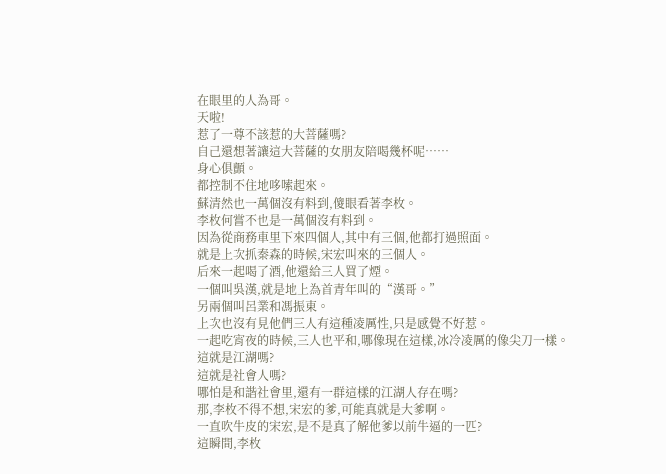在眼里的人為哥。
天啦!
惹了一尊不該惹的大菩薩嗎?
自己還想著讓這大菩薩的女朋友陪喝幾杯呢……
身心俱顫。
都控制不住地哆嗦起來。
蘇清然也一萬個沒有料到,傻眼看著李枚。
李枚何嘗不也是一萬個沒有料到。
因為從商務車里下來四個人,其中有三個,他都打過照面。
就是上次抓秦森的時候,宋宏叫來的三個人。
后來一起喝了酒,他還給三人買了煙。
一個叫吳漢,就是地上為首青年叫的“漢哥。”
另兩個叫呂業和馮振東。
上次也沒有見他們三人有這種凌厲性,只是感覺不好惹。
一起吃宵夜的時候,三人也平和,哪像現在這樣,冰冷凌厲的像尖刀一樣。
這就是江湖嗎?
這就是社會人嗎?
哪怕是和諧社會里,還有一群這樣的江湖人存在嗎?
那,李枚不得不想,宋宏的爹,可能真就是大爹啊。
一直吹牛皮的宋宏,是不是真了解他爹以前牛逼的一匹?
這瞬間,李枚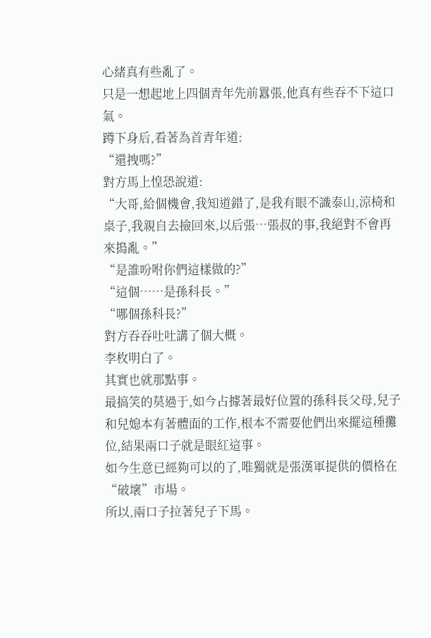心緒真有些亂了。
只是一想起地上四個青年先前囂張,他真有些吞不下這口氣。
蹲下身后,看著為首青年道:
“還拽嗎?”
對方馬上惶恐說道:
“大哥,給個機會,我知道錯了,是我有眼不識泰山,涼椅和桌子,我親自去撿回來,以后張…張叔的事,我絕對不會再來搗亂。”
“是誰吩咐你們這樣做的?”
“這個……是孫科長。”
“哪個孫科長?”
對方吞吞吐吐講了個大概。
李枚明白了。
其實也就那點事。
最搞笑的莫過于,如今占據著最好位置的孫科長父母,兒子和兒媳本有著體面的工作,根本不需要他們出來擺這種攤位,結果兩口子就是眼紅這事。
如今生意已經夠可以的了,唯獨就是張漢軍提供的價格在“破壞”市場。
所以,兩口子拉著兒子下馬。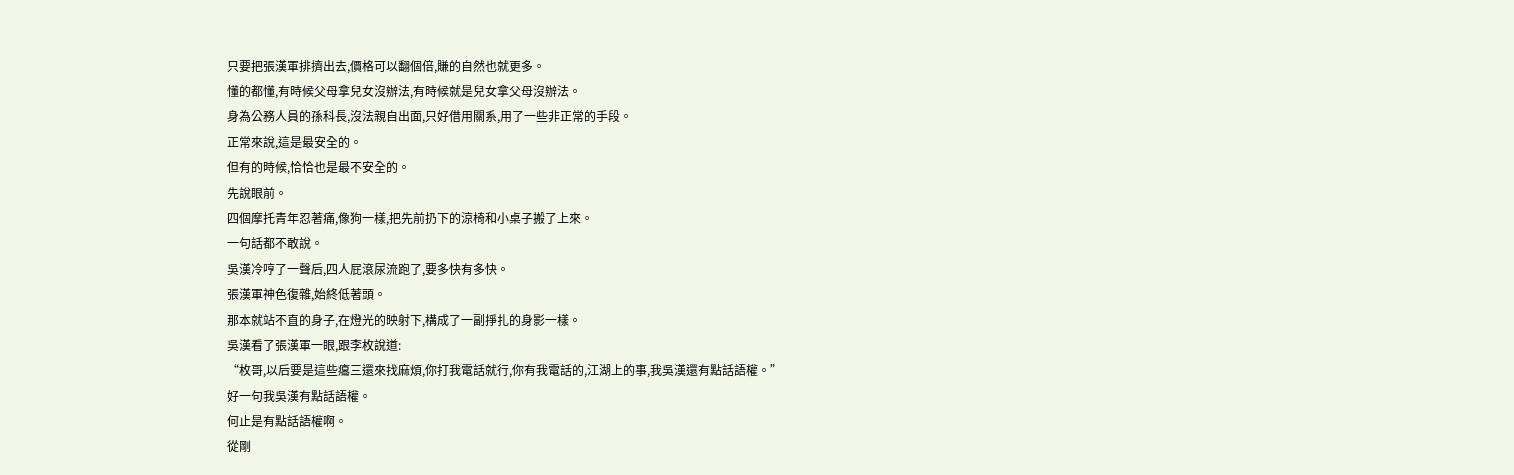只要把張漢軍排擠出去,價格可以翻個倍,賺的自然也就更多。
懂的都懂,有時候父母拿兒女沒辦法,有時候就是兒女拿父母沒辦法。
身為公務人員的孫科長,沒法親自出面,只好借用關系,用了一些非正常的手段。
正常來說,這是最安全的。
但有的時候,恰恰也是最不安全的。
先說眼前。
四個摩托青年忍著痛,像狗一樣,把先前扔下的涼椅和小桌子搬了上來。
一句話都不敢說。
吳漢冷哼了一聲后,四人屁滾尿流跑了,要多快有多快。
張漢軍神色復雜,始終低著頭。
那本就站不直的身子,在燈光的映射下,構成了一副掙扎的身影一樣。
吳漢看了張漢軍一眼,跟李枚說道:
“枚哥,以后要是這些癟三還來找麻煩,你打我電話就行,你有我電話的,江湖上的事,我吳漢還有點話語權。”
好一句我吳漢有點話語權。
何止是有點話語權啊。
從剛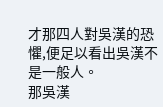才那四人對吳漢的恐懼,便足以看出吳漢不是一般人。
那吳漢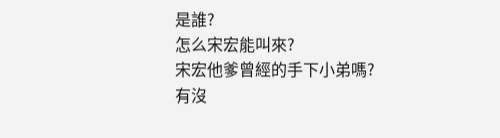是誰?
怎么宋宏能叫來?
宋宏他爹曾經的手下小弟嗎?
有沒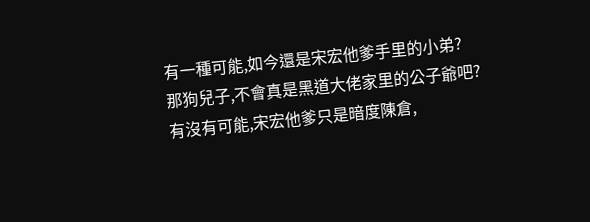有一種可能,如今還是宋宏他爹手里的小弟?
那狗兒子,不會真是黑道大佬家里的公子爺吧?
有沒有可能,宋宏他爹只是暗度陳倉,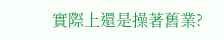實際上還是操著舊業?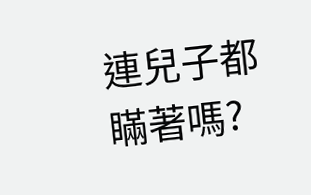連兒子都瞞著嗎?